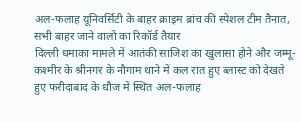अल-फलाह यूनिवर्सिटी के बाहर क्राइम ब्रांच की स्पेशल टीम तैनात, सभी बाहर जाने वालों का रिकॉर्ड तैयार
दिल्ली धमाका मामले में आतंकी साजिश का खुलासा होने और जम्मू-कश्मीर के श्रीनगर के नौगाम थाने में कल रात हुए ब्लास्ट को देखते हुए फरीदाबाद के धौज में स्थित अल-फलाह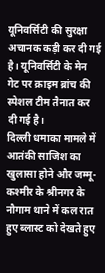यूनिवर्सिटी की सुरक्षा अचानक कड़ी कर दी गई है। यूनिवर्सिटी के मेन गेट पर क्राइम ब्रांच की स्पेशल टीम तैनात कर दी गई है।
दिल्ली धमाका मामले में आतंकी साजिश का खुलासा होने और जम्मू-कश्मीर के श्रीनगर के नौगाम थाने में कल रात हुए ब्लास्ट को देखते हुए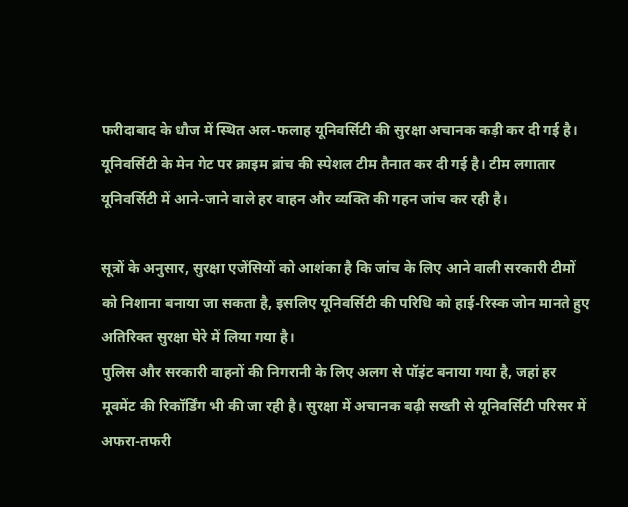फरीदाबाद के धौज में स्थित अल-फलाह यूनिवर्सिटी की सुरक्षा अचानक कड़ी कर दी गई है। यूनिवर्सिटी के मेन गेट पर क्राइम ब्रांच की स्पेशल टीम तैनात कर दी गई है। टीम लगातार यूनिवर्सिटी में आने-जाने वाले हर वाहन और व्यक्ति की गहन जांच कर रही है।

सूत्रों के अनुसार, सुरक्षा एजेंसियों को आशंका है कि जांच के लिए आने वाली सरकारी टीमों को निशाना बनाया जा सकता है, इसलिए यूनिवर्सिटी की परिधि को हाई-रिस्क जोन मानते हुए अतिरिक्त सुरक्षा घेरे में लिया गया है।
पुलिस और सरकारी वाहनों की निगरानी के लिए अलग से पॉइंट बनाया गया है, जहां हर मूवमेंट की रिकॉर्डिंग भी की जा रही है। सुरक्षा में अचानक बढ़ी सख्ती से यूनिवर्सिटी परिसर में अफरा-तफरी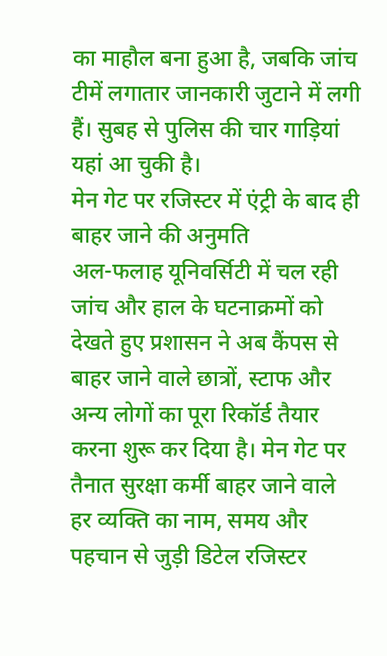का माहौल बना हुआ है, जबकि जांच टीमें लगातार जानकारी जुटाने में लगी हैं। सुबह से पुलिस की चार गाड़ियां यहां आ चुकी है।
मेन गेट पर रजिस्टर में एंट्री के बाद ही बाहर जाने की अनुमति
अल-फलाह यूनिवर्सिटी में चल रही जांच और हाल के घटनाक्रमों को देखते हुए प्रशासन ने अब कैंपस से बाहर जाने वाले छात्रों, स्टाफ और अन्य लोगों का पूरा रिकॉर्ड तैयार करना शुरू कर दिया है। मेन गेट पर तैनात सुरक्षा कर्मी बाहर जाने वाले हर व्यक्ति का नाम, समय और पहचान से जुड़ी डिटेल रजिस्टर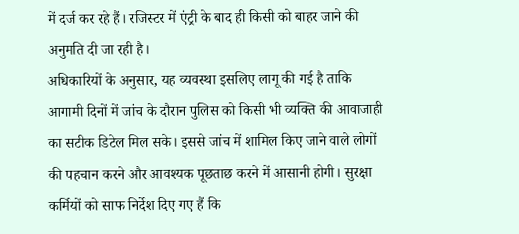में दर्ज कर रहे हैं। रजिस्टर में एंट्री के बाद ही किसी को बाहर जाने की अनुमति दी जा रही है।
अधिकारियों के अनुसार, यह व्यवस्था इसलिए लागू की गई है ताकि आगामी दिनों में जांच के दौरान पुलिस को किसी भी व्यक्ति की आवाजाही का सटीक डिटेल मिल सके। इससे जांच में शामिल किए जाने वाले लोगों की पहचान करने और आवश्यक पूछताछ करने में आसानी होगी। सुरक्षा कर्मियों को साफ निर्देश दिए गए हैं कि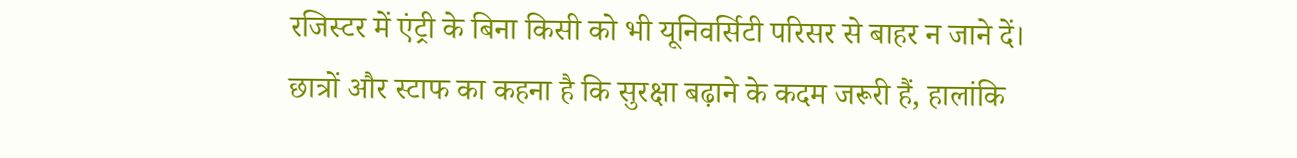रजिस्टर में एंट्री के बिना किसी को भी यूनिवर्सिटी परिसर से बाहर न जाने दें।
छात्रों और स्टाफ का कहना है कि सुरक्षा बढ़ाने के कदम जरूरी हैं, हालांकि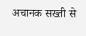अचानक सख्ती से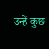उन्हें कुछ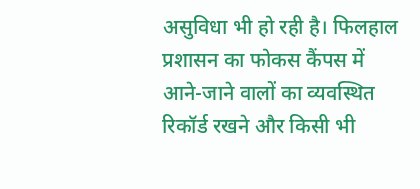असुविधा भी हो रही है। फिलहाल प्रशासन का फोकस कैंपस में आने-जाने वालों का व्यवस्थित रिकॉर्ड रखने और किसी भी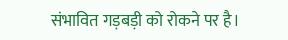संभावित गड़बड़ी को रोकने पर है।